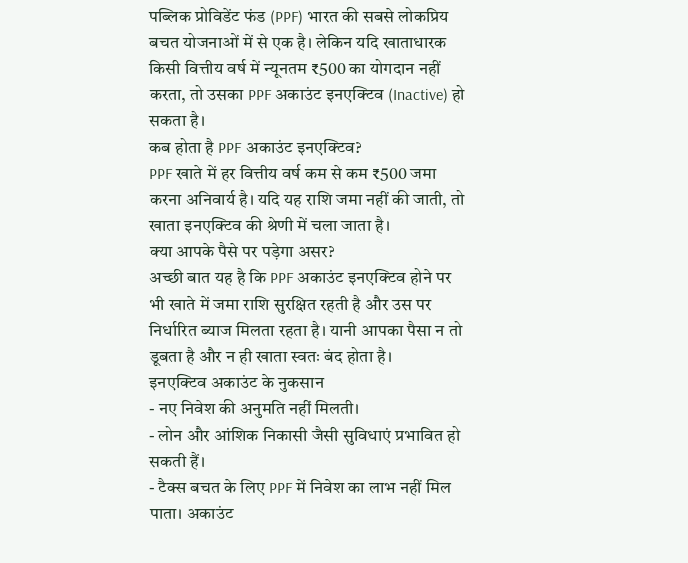पब्लिक प्रोविडेंट फंड (PPF) भारत की सबसे लोकप्रिय बचत योजनाओं में से एक है। लेकिन यदि खाताधारक किसी वित्तीय वर्ष में न्यूनतम ₹500 का योगदान नहीं करता, तो उसका PPF अकाउंट इनएक्टिव (Inactive) हो सकता है।
कब होता है PPF अकाउंट इनएक्टिव?
PPF खाते में हर वित्तीय वर्ष कम से कम ₹500 जमा करना अनिवार्य है। यदि यह राशि जमा नहीं की जाती, तो खाता इनएक्टिव की श्रेणी में चला जाता है।
क्या आपके पैसे पर पड़ेगा असर?
अच्छी बात यह है कि PPF अकाउंट इनएक्टिव होने पर भी खाते में जमा राशि सुरक्षित रहती है और उस पर निर्धारित ब्याज मिलता रहता है। यानी आपका पैसा न तो डूबता है और न ही खाता स्वतः बंद होता है।
इनएक्टिव अकाउंट के नुकसान
- नए निवेश की अनुमति नहीं मिलती।
- लोन और आंशिक निकासी जैसी सुविधाएं प्रभावित हो सकती हैं।
- टैक्स बचत के लिए PPF में निवेश का लाभ नहीं मिल पाता। अकाउंट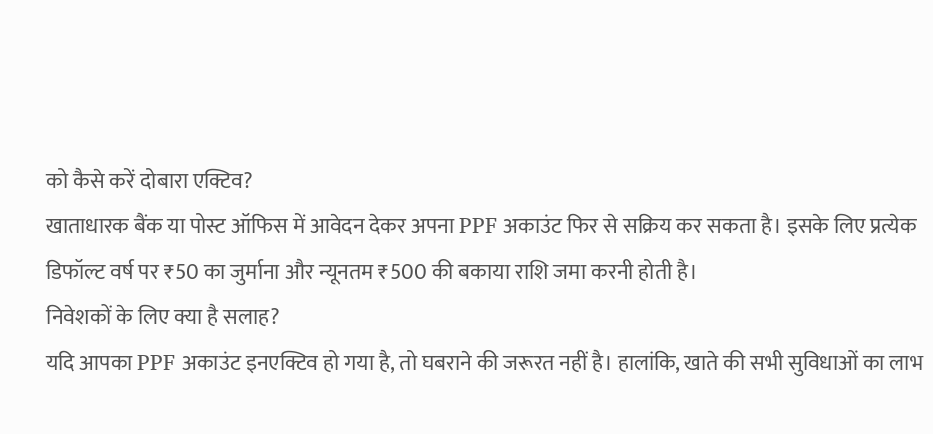को कैसे करें दोबारा एक्टिव?
खाताधारक बैंक या पोस्ट ऑफिस में आवेदन देकर अपना PPF अकाउंट फिर से सक्रिय कर सकता है। इसके लिए प्रत्येक डिफॉल्ट वर्ष पर ₹50 का जुर्माना और न्यूनतम ₹500 की बकाया राशि जमा करनी होती है।
निवेशकों के लिए क्या है सलाह?
यदि आपका PPF अकाउंट इनएक्टिव हो गया है, तो घबराने की जरूरत नहीं है। हालांकि, खाते की सभी सुविधाओं का लाभ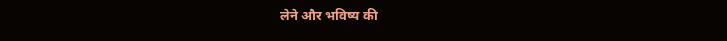लेने और भविष्य की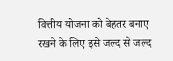वित्तीय योजना को बेहतर बनाए रखने के लिए इसे जल्द से जल्द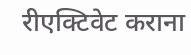रीएक्टिवेट कराना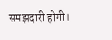समझदारी होगी।